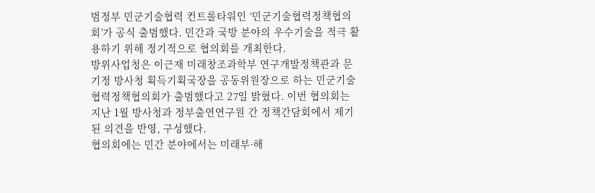범정부 민군기술협력 컨트롤타워인 ‘민군기술협력정책협의회’가 공식 출범했다. 민간과 국방 분야의 우수기술을 적극 활용하기 위해 정기적으로 협의회를 개최한다.
방위사업청은 이근재 미래창조과학부 연구개발정책관과 문기정 방사청 획득기획국장을 공동위원장으로 하는 민군기술협력정책협의회가 출범했다고 27일 밝혔다. 이번 협의회는 지난 1월 방사청과 정부출연연구원 간 정책간담회에서 제기된 의견을 반영, 구성했다.
협의회에는 민간 분야에서는 미래부·해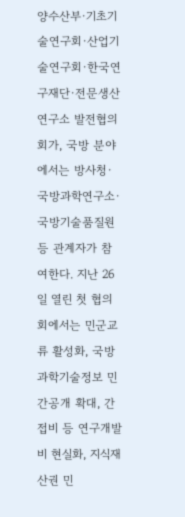양수산부·기초기술연구회·산업기술연구회·한국연구재단·전문생산연구소 발전협의회가, 국방 분야에서는 방사청·국방과학연구소·국방기술품질원 등 관계자가 참여한다. 지난 26일 열린 첫 협의회에서는 민군교류 활성화, 국방과학기술정보 민간공개 확대, 간접비 등 연구개발비 현실화, 지식재산권 민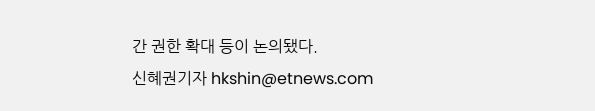간 권한 확대 등이 논의됐다.
신혜권기자 hkshin@etnews.com